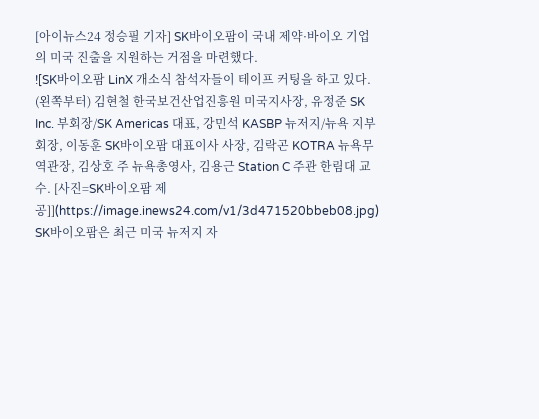[아이뉴스24 정승필 기자] SK바이오팜이 국내 제약·바이오 기업의 미국 진출을 지원하는 거점을 마련했다.
![SK바이오팜 LinX 개소식 참석자들이 테이프 커팅을 하고 있다. (왼쪽부터) 김현철 한국보건산업진흥원 미국지사장, 유정준 SK Inc. 부회장/SK Americas 대표, 강민석 KASBP 뉴저지/뉴욕 지부 회장, 이동훈 SK바이오팜 대표이사 사장, 김락곤 KOTRA 뉴욕무역관장, 김상호 주 뉴욕총영사, 김용근 Station C 주관 한림대 교수. [사진=SK바이오팜 제공]](https://image.inews24.com/v1/3d471520bbeb08.jpg)
SK바이오팜은 최근 미국 뉴저지 자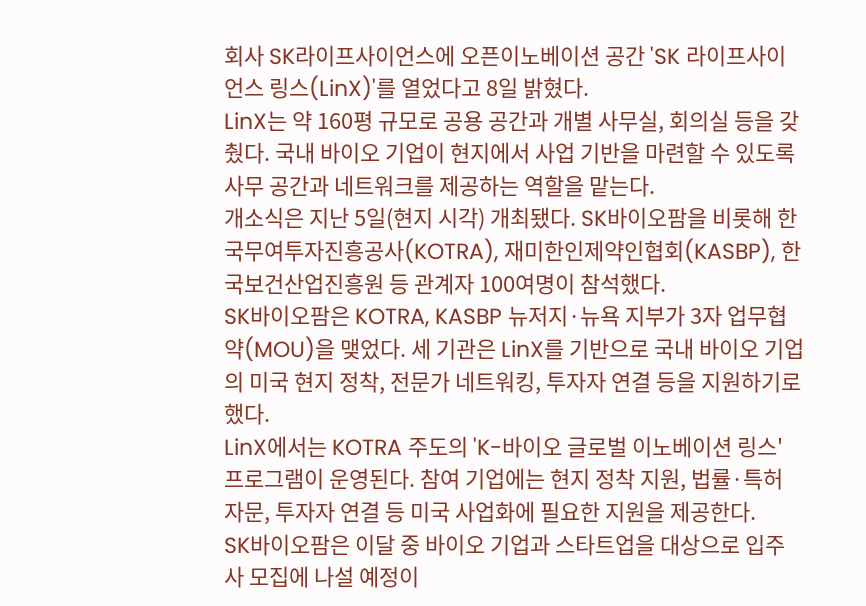회사 SK라이프사이언스에 오픈이노베이션 공간 'SK 라이프사이언스 링스(LinX)'를 열었다고 8일 밝혔다.
LinX는 약 160평 규모로 공용 공간과 개별 사무실, 회의실 등을 갖췄다. 국내 바이오 기업이 현지에서 사업 기반을 마련할 수 있도록 사무 공간과 네트워크를 제공하는 역할을 맡는다.
개소식은 지난 5일(현지 시각) 개최됐다. SK바이오팜을 비롯해 한국무여투자진흥공사(KOTRA), 재미한인제약인협회(KASBP), 한국보건산업진흥원 등 관계자 100여명이 참석했다.
SK바이오팜은 KOTRA, KASBP 뉴저지·뉴욕 지부가 3자 업무협약(MOU)을 맺었다. 세 기관은 LinX를 기반으로 국내 바이오 기업의 미국 현지 정착, 전문가 네트워킹, 투자자 연결 등을 지원하기로 했다.
LinX에서는 KOTRA 주도의 'K-바이오 글로벌 이노베이션 링스' 프로그램이 운영된다. 참여 기업에는 현지 정착 지원, 법률·특허 자문, 투자자 연결 등 미국 사업화에 필요한 지원을 제공한다.
SK바이오팜은 이달 중 바이오 기업과 스타트업을 대상으로 입주사 모집에 나설 예정이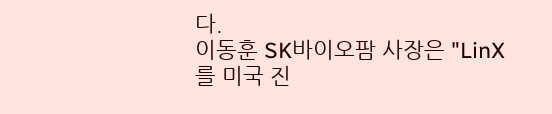다.
이동훈 SK바이오팜 사장은 "LinX를 미국 진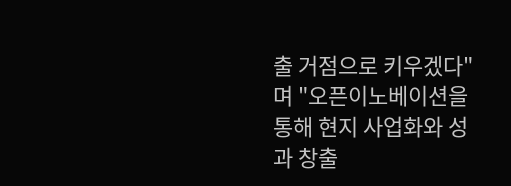출 거점으로 키우겠다"며 "오픈이노베이션을 통해 현지 사업화와 성과 창출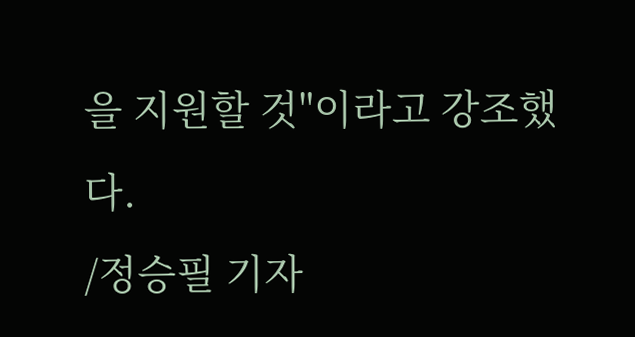을 지원할 것"이라고 강조했다.
/정승필 기자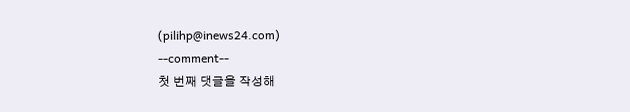(pilihp@inews24.com)
--comment--
첫 번째 댓글을 작성해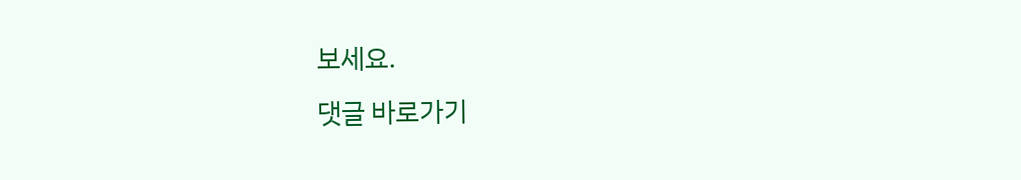보세요.
댓글 바로가기